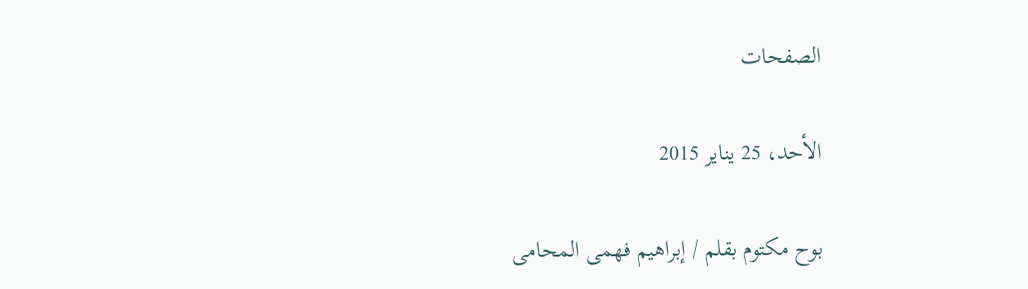الصفحات

الأحد، 25 يناير 2015

بوح مكتوم بقلم / إبراهيم فهمى المحامى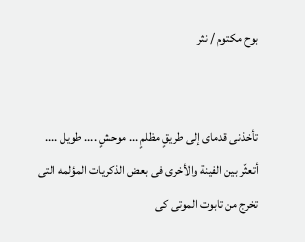بوح مكتوم / نثر


تأخذنى قدماى إلى طريقٍ مظلمٍ ... موحشٍ .... طويل .... أتعثّر بين الفينة والأخرى فى بعض الذكريات المؤلمه التى تخرج من تابوت الموتى كى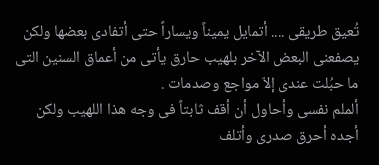تُعيق طريقى .... أتمايل يميناً ويساراً حتى أتفادى بعضها ولكن يصفعنى البعض الآخر بلهيب حارق يأتى من أعماق السنين التى ما حبُلت عندى إلاّ مواجع وصدمات .
ألملم نفسى وأحاول أن أقف ثابتاً فى وجه هذا اللهيب ولكن أجده أحرق صدرى وأتلف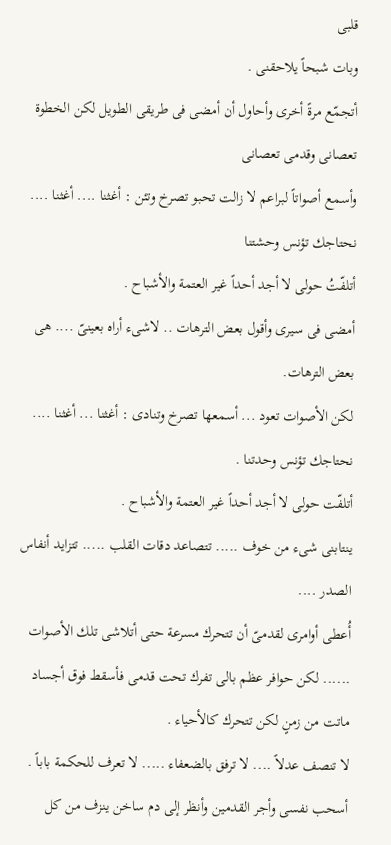قلبى
وبات شبحاً يلاحقنى .
أتجمّع مرةً أخرى وأحاول أن أمضى فى طريقى الطويل لكن الخطوة تعصانى وقدمى تعصانى
وأسمع أصواتاً لبراعم لا زالت تحبو تصرخ وتئن : أغثنا .... أغثنا .... نحتاجك تؤنس وحشتنا
أتلفّتُ حولى لا أجد أحداً غير العتمة والأشباح .
أمضى فى سيرى وأقول بعض الترهات .. لاشىء أراه بعينىّ .... هى بعض الترهات.
لكن الأصوات تعود ... أسمعها تصرخ وتنادى : أغثنا ... أغثنا .... نحتاجك تؤنس وحدتنا .
أتلفّت حولى لا أجد أحداً غير العتمة والأشباح .
ينتابنى شىء من خوف ..... تتصاعد دقات القلب ..... تتزايد أنفاس الصدر ....
أُعطى أوامرى لقدمىّ أن تتحرك مسرعة حتى أتلاشى تلك الأصوات ...... لكن حوافر عظم بالى تفرك تحت قدمى فأسقط فوق أجساد ماتت من زمنٍ لكن تتحرك كالأحياء .
لا تنصف عدلاً .... لا ترفق بالضعفاء ..... لا تعرف للحكمة باباً .
أسحب نفسى وأجر القدمين وأنظر إلى دم ساخن ينزف من كل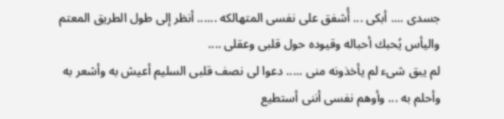جسدى .... أبكى ... أُشفق على نفسى المتهالكه ...... أنظر إلى طول الطريق المعتم واليأس يُحبك أحباله وقيوده حول قلبى وعقلى ....
لم يبق شىء لم يأخذونه منى ..... دعوا لى نصف قلبى السليم أعيش به وأشعر به
وأحلم به ... وأوهم نفسى أننى أستطيع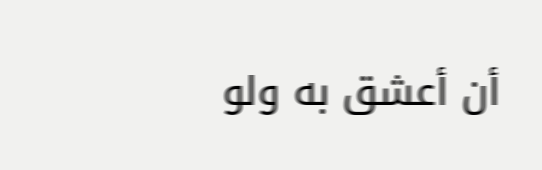أن أعشق به ولو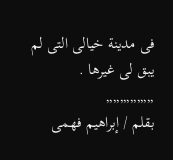فى مدينة خيالى التى لم يبق لى غيرها . ,,,,,,,,,,,,,,
بقلم / إبراهيم فهمى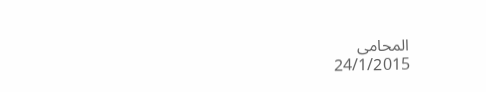المحامى
24/1/2015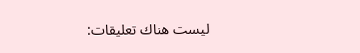ليست هناك تعليقات: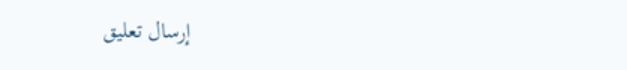إرسال تعليق